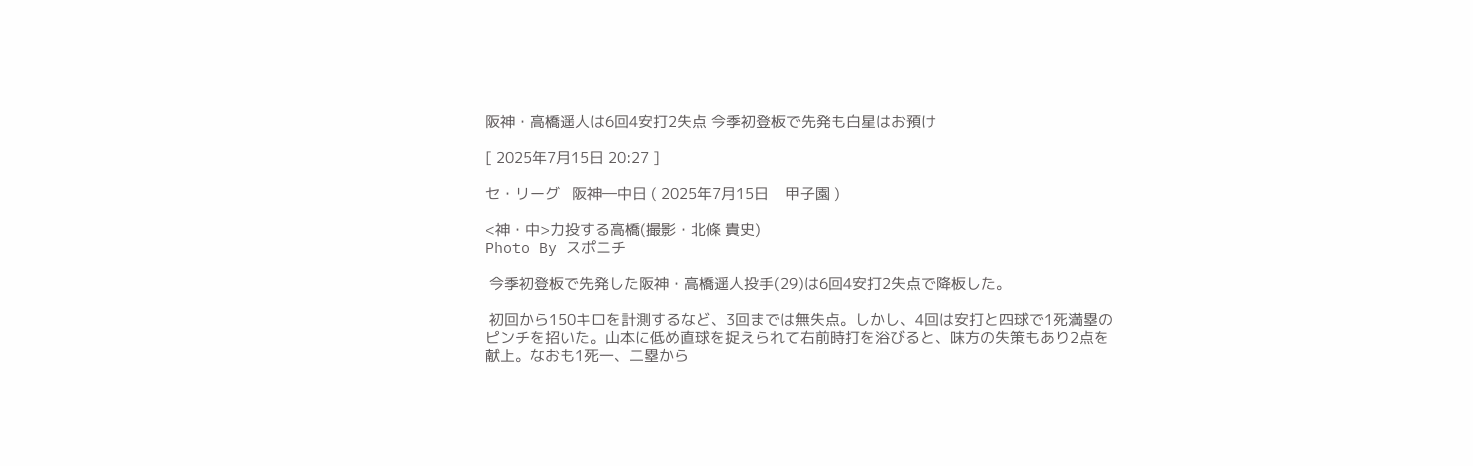阪神・高橋遥人は6回4安打2失点 今季初登板で先発も白星はお預け

[ 2025年7月15日 20:27 ]

セ・リーグ   阪神―中日 ( 2025年7月15日    甲子園 )

<神・中>力投する高橋(撮影・北條 貴史)
Photo By スポニチ

 今季初登板で先発した阪神・高橋遥人投手(29)は6回4安打2失点で降板した。

 初回から150キロを計測するなど、3回までは無失点。しかし、4回は安打と四球で1死満塁のピンチを招いた。山本に低め直球を捉えられて右前時打を浴びると、味方の失策もあり2点を献上。なおも1死一、二塁から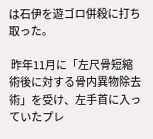は石伊を遊ゴロ併殺に打ち取った。

 昨年11月に「左尺骨短縮術後に対する骨内異物除去術」を受け、左手首に入っていたプレ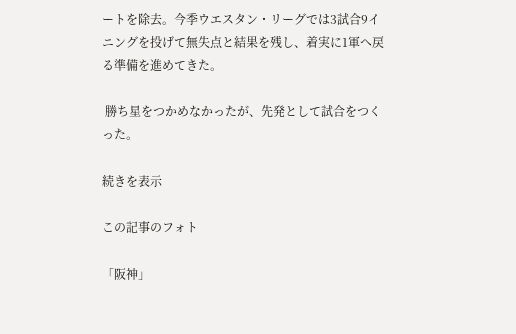ートを除去。今季ウエスタン・リーグでは3試合9イニングを投げて無失点と結果を残し、着実に1軍へ戻る準備を進めてきた。

 勝ち星をつかめなかったが、先発として試合をつくった。

続きを表示

この記事のフォト

「阪神」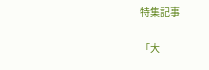特集記事

「大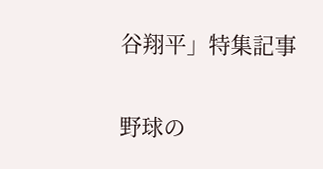谷翔平」特集記事

野球の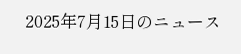2025年7月15日のニュース